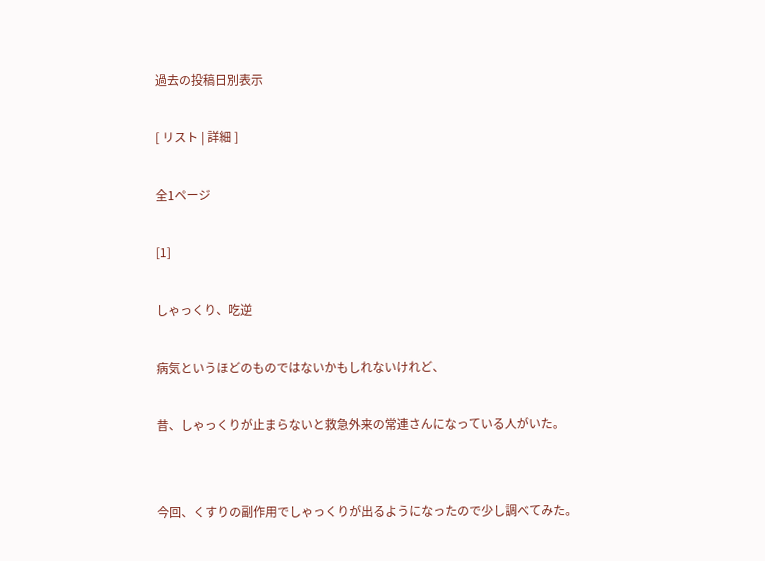過去の投稿日別表示

[ リスト | 詳細 ]

全1ページ

[1]

しゃっくり、吃逆

病気というほどのものではないかもしれないけれど、

昔、しゃっくりが止まらないと救急外来の常連さんになっている人がいた。


今回、くすりの副作用でしゃっくりが出るようになったので少し調べてみた。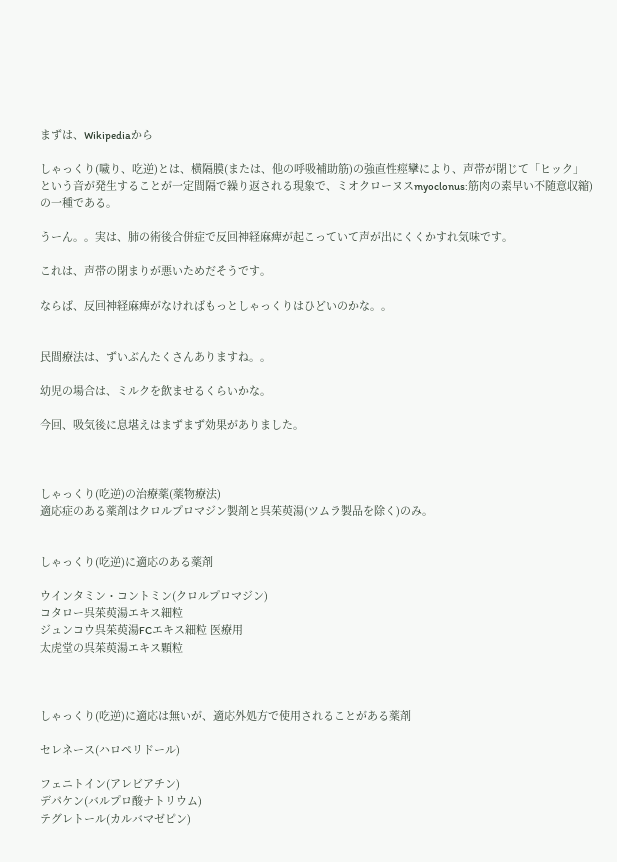まずは、Wikipediaから

しゃっくり(噦り、吃逆)とは、横隔膜(または、他の呼吸補助筋)の強直性痙攣により、声帯が閉じて「ヒック」という音が発生することが一定間隔で繰り返される現象で、ミオクローヌスmyoclonus:筋肉の素早い不随意収縮)の一種である。

うーん。。実は、肺の術後合併症で反回神経麻痺が起こっていて声が出にくくかすれ気味です。

これは、声帯の閉まりが悪いためだそうです。

ならば、反回神経麻痺がなければもっとしゃっくりはひどいのかな。。


民間療法は、ずいぶんたくさんありますね。。

幼児の場合は、ミルクを飲ませるくらいかな。

今回、吸気後に息堪えはまずまず効果がありました。



しゃっくり(吃逆)の治療薬(薬物療法)
適応症のある薬剤はクロルプロマジン製剤と呉茱萸湯(ツムラ製品を除く)のみ。


しゃっくり(吃逆)に適応のある薬剤

ウインタミン・コントミン(クロルプロマジン)
コタロー呉茱萸湯エキス細粒
ジュンコウ呉茱萸湯FCエキス細粒 医療用
太虎堂の呉茱萸湯エキス顆粒



しゃっくり(吃逆)に適応は無いが、適応外処方で使用されることがある薬剤

セレネース(ハロペリドール)

フェニトイン(アレビアチン)
デパケン(バルプロ酸ナトリウム)
テグレトール(カルバマゼピン)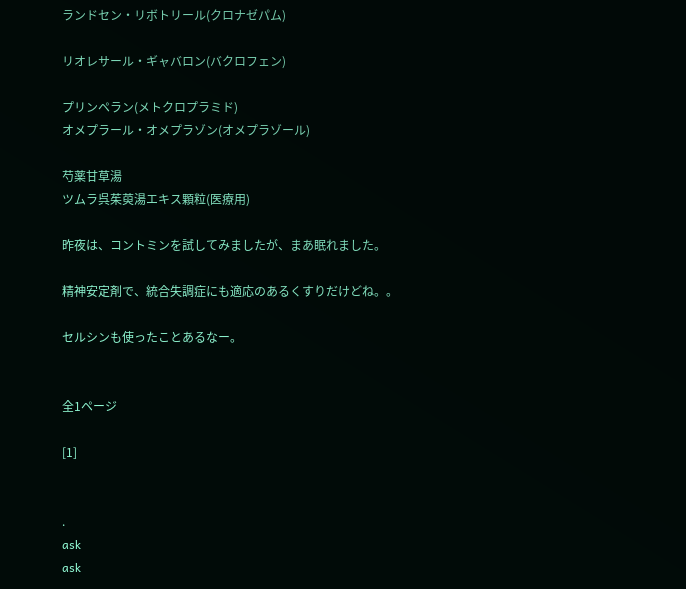ランドセン・リボトリール(クロナゼパム)

リオレサール・ギャバロン(バクロフェン)

プリンペラン(メトクロプラミド)
オメプラール・オメプラゾン(オメプラゾール)

芍薬甘草湯
ツムラ呉茱萸湯エキス顆粒(医療用)

昨夜は、コントミンを試してみましたが、まあ眠れました。

精神安定剤で、統合失調症にも適応のあるくすりだけどね。。

セルシンも使ったことあるなー。


全1ページ

[1]


.
ask
ask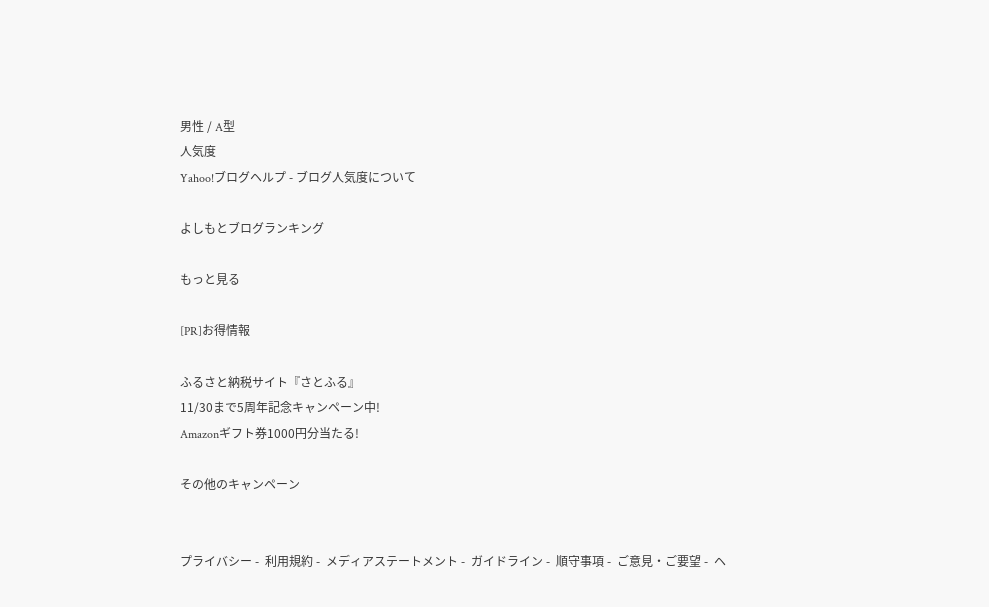男性 / A型
人気度
Yahoo!ブログヘルプ - ブログ人気度について

よしもとブログランキング

もっと見る

[PR]お得情報

ふるさと納税サイト『さとふる』
11/30まで5周年記念キャンペーン中!
Amazonギフト券1000円分当たる!

その他のキャンペーン


プライバシー -  利用規約 -  メディアステートメント -  ガイドライン -  順守事項 -  ご意見・ご要望 -  ヘ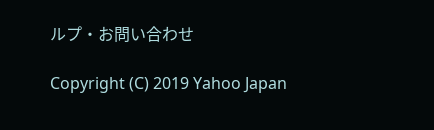ルプ・お問い合わせ

Copyright (C) 2019 Yahoo Japan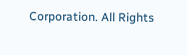Corporation. All Rights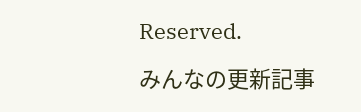Reserved.

みんなの更新記事